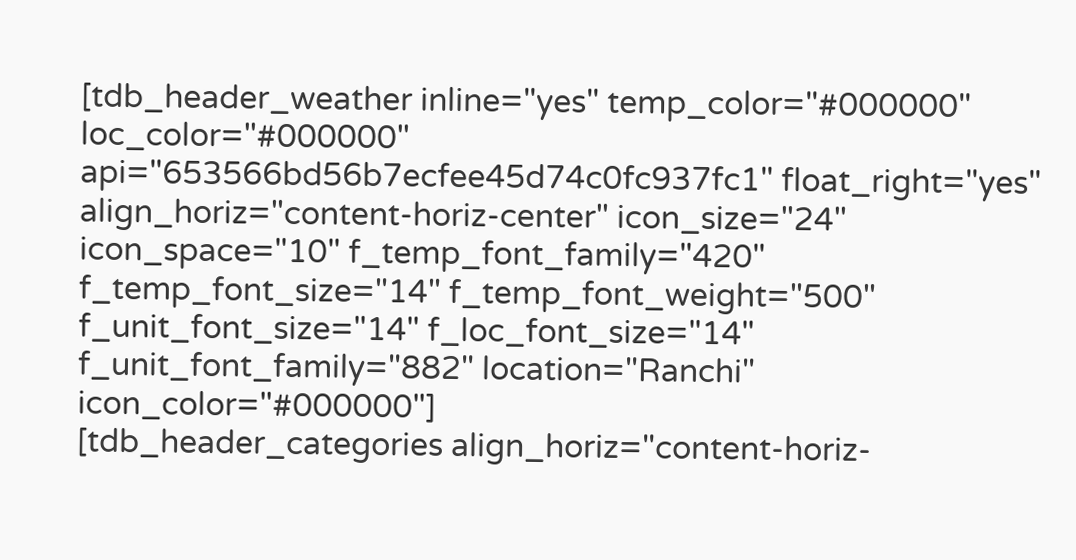[tdb_header_weather inline="yes" temp_color="#000000" loc_color="#000000" api="653566bd56b7ecfee45d74c0fc937fc1" float_right="yes" align_horiz="content-horiz-center" icon_size="24" icon_space="10" f_temp_font_family="420" f_temp_font_size="14" f_temp_font_weight="500" f_unit_font_size="14" f_loc_font_size="14" f_unit_font_family="882" location="Ranchi" icon_color="#000000"]
[tdb_header_categories align_horiz="content-horiz-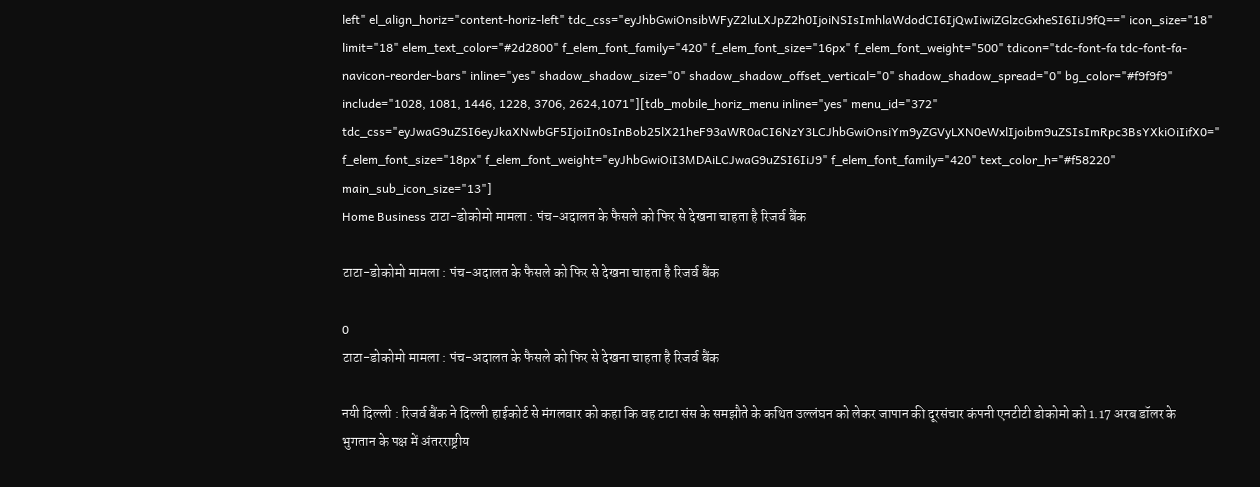left" el_align_horiz="content-horiz-left" tdc_css="eyJhbGwiOnsibWFyZ2luLXJpZ2h0IjoiNSIsImhlaWdodCI6IjQwIiwiZGlzcGxheSI6IiJ9fQ==" icon_size="18" limit="18" elem_text_color="#2d2800" f_elem_font_family="420" f_elem_font_size="16px" f_elem_font_weight="500" tdicon="tdc-font-fa tdc-font-fa-navicon-reorder-bars" inline="yes" shadow_shadow_size="0" shadow_shadow_offset_vertical="0" shadow_shadow_spread="0" bg_color="#f9f9f9" include="1028, 1081, 1446, 1228, 3706, 2624,1071"][tdb_mobile_horiz_menu inline="yes" menu_id="372" tdc_css="eyJwaG9uZSI6eyJkaXNwbGF5IjoiIn0sInBob25lX21heF93aWR0aCI6NzY3LCJhbGwiOnsiYm9yZGVyLXN0eWxlIjoibm9uZSIsImRpc3BsYXkiOiIifX0=" f_elem_font_size="18px" f_elem_font_weight="eyJhbGwiOiI3MDAiLCJwaG9uZSI6IiJ9" f_elem_font_family="420" text_color_h="#f58220" main_sub_icon_size="13"]
Home Business टाटा-डोकोमो मामला : पंच-अदालत के फैसले को फिर से देखना चाहता है रिजर्व बैंक

टाटा-डोकोमो मामला : पंच-अदालत के फैसले को फिर से देखना चाहता है रिजर्व बैंक

0
टाटा-डोकोमो मामला : पंच-अदालत के फैसले को फिर से देखना चाहता है रिजर्व बैंक

नयी दिल्ली : रिजर्व बैंक ने दिल्ली हाईकोर्ट से मंगलवार को कहा कि वह टाटा संस के समझौते के कथित उल्लंघन को लेकर जापान की दूरसंचार कंपनी एनटीटी डोकोमो को 1.17 अरब डॉलर के भुगतान के पक्ष में अंतरराष्ट्रीय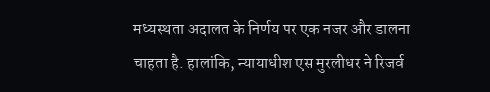मध्यस्थता अदालत के निर्णय पर एक नजर और डालना चाहता है. हालांकि, न्यायाधीश एस मुरलीधर ने रिजर्व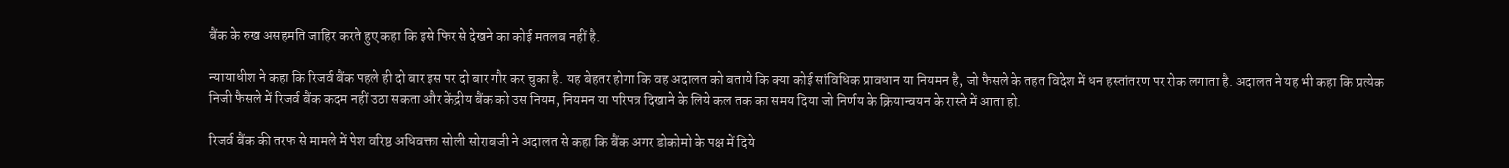बैंक के रुख असहमति जाहिर करते हुए कहा कि इसे फिर से देखने का कोई मतलब नहीं है.

न्यायाधीश ने कहा कि रिजर्व बैंक पहले ही दो बार इस पर दो बार गौर कर चुका है. यह बेहतर होगा कि वह अदालत को बताये कि क्या कोई सांविधिक प्रावधान या नियमन है, जो फैसले के तहत विदेश में धन हस्तांतरण पर रोक लगाता है. अदालत ने यह भी कहा कि प्रत्येक निजी फैसले में रिजर्व बैंक कदम नहीं उठा सकता और केंद्रीय बैंक को उस नियम, नियमन या परिपत्र दिखाने के लिये कल तक का समय दिया जो निर्णय के क्रियान्वयन के रास्ते में आता हो.

रिजर्व बैंक की तरफ से मामले में पेश वरिष्ठ अधिवक्ता सोली सोराबजी ने अदालत से कहा कि बैंक अगर डोकोमो के पक्ष में दिये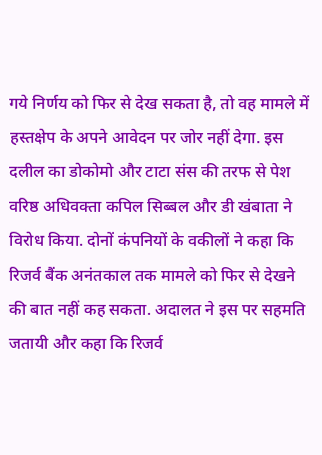गये निर्णय को फिर से देख सकता है, तो वह मामले में हस्तक्षेप के अपने आवेदन पर जोर नहीं देगा. इस दलील का डोकोमो और टाटा संस की तरफ से पेश वरिष्ठ अधिवक्ता कपिल सिब्बल और डी खंबाता ने विरोध किया. दोनों कंपनियों के वकीलों ने कहा कि रिजर्व बैंक अनंतकाल तक मामले को फिर से देखने की बात नहीं कह सकता. अदालत ने इस पर सहमति जतायी और कहा कि रिजर्व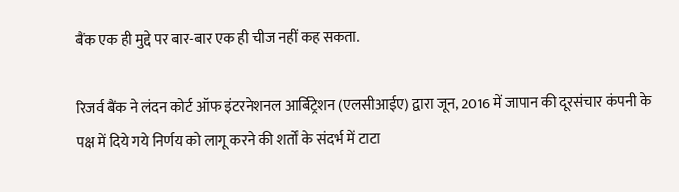बैंक एक ही मुद्दे पर बार-बार एक ही चीज नहीं कह सकता.

रिजर्व बैंक ने लंदन कोर्ट ऑफ इंटरनेशनल आर्बिट्रेशन (एलसीआईए) द्वारा जून, 2016 में जापान की दूरसंचार कंपनी के पक्ष में दिये गये निर्णय को लागू करने की शर्तों के संदर्भ में टाटा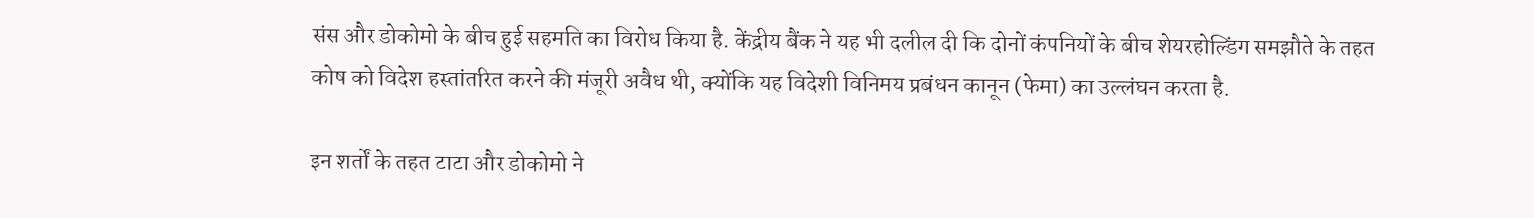संस और डोकोमो के बीच हुई सहमति का विरोध किया है. केंद्रीय बैंक ने यह भी दलील दी कि दोनों कंपनियों के बीच शेयरहोल्डिंग समझौते के तहत कोष को विदेश हस्तांतरित करने की मंजूरी अवैध थी, क्योंकि यह विदेशी विनिमय प्रबंधन कानून (फेमा) का उल्लंघन करता है.

इन शर्तों के तहत टाटा और डोकोमो ने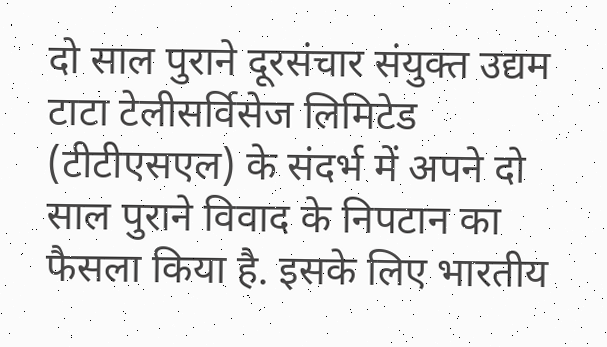दो साल पुराने दूरसंचार संयुक्त उद्यम टाटा टेलीसर्विसेज लिमिटेड (टीटीएसएल) के संदर्भ में अपने दो साल पुराने विवाद के निपटान का फैसला किया है. इसके लिए भारतीय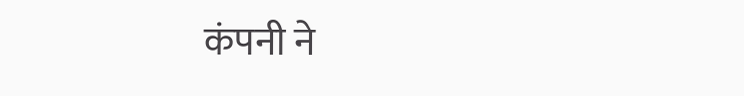कंपनी ने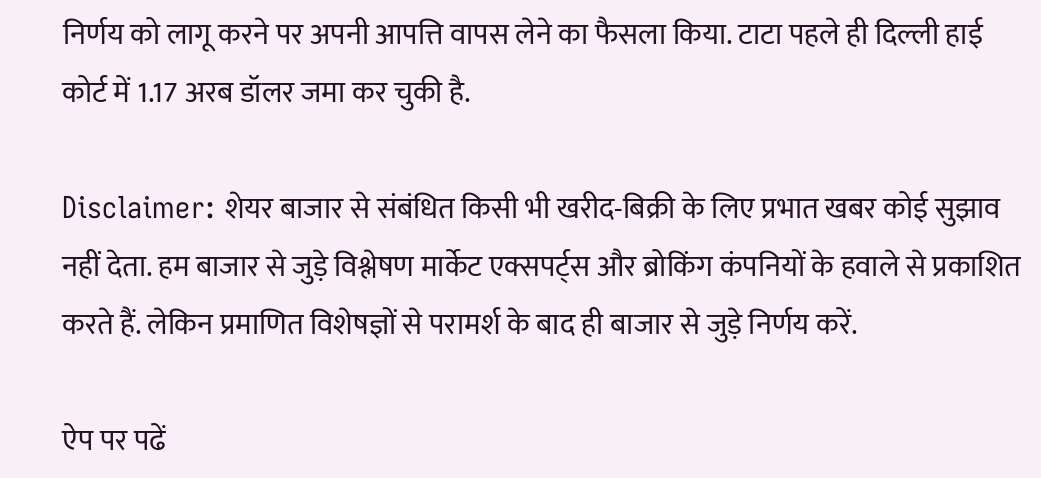निर्णय को लागू करने पर अपनी आपत्ति वापस लेने का फैसला किया. टाटा पहले ही दिल्ली हाई कोर्ट में 1.17 अरब डॉलर जमा कर चुकी है.

Disclaimer: शेयर बाजार से संबंधित किसी भी खरीद-बिक्री के लिए प्रभात खबर कोई सुझाव नहीं देता. हम बाजार से जुड़े विश्लेषण मार्केट एक्सपर्ट्स और ब्रोकिंग कंपनियों के हवाले से प्रकाशित करते हैं. लेकिन प्रमाणित विशेषज्ञों से परामर्श के बाद ही बाजार से जुड़े निर्णय करें.

ऐप पर पढें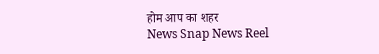होम आप का शहर
News Snap News Reel